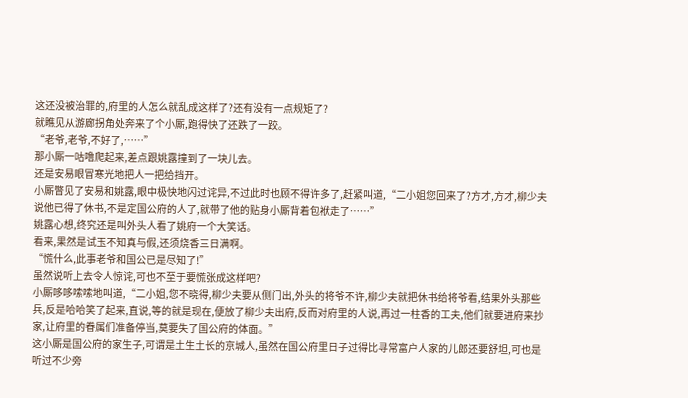这还没被治罪的,府里的人怎么就乱成这样了?还有没有一点规矩了?
就瞧见从游廊拐角处奔来了个小厮,跑得快了还跌了一跤。
“老爷,老爷,不好了,……”
那小厮一咕噜爬起来,差点跟姚露撞到了一块儿去。
还是安易眼冒寒光地把人一把给挡开。
小厮瞥见了安易和姚露,眼中极快地闪过诧异,不过此时也顾不得许多了,赶紧叫道,“二小姐您回来了?方才,方才,柳少夫说他已得了休书,不是定国公府的人了,就带了他的贴身小厮背着包袱走了……”
姚露心想,终究还是叫外头人看了姚府一个大笑话。
看来,果然是试玉不知真与假,还须烧香三日满啊。
“慌什么,此事老爷和国公已是尽知了!”
虽然说听上去令人惊诧,可也不至于要慌张成这样吧?
小厮哆哆嗦嗦地叫道,“二小姐,您不晓得,柳少夫要从侧门出,外头的将爷不许,柳少夫就把休书给将爷看,结果外头那些兵,反是哈哈笑了起来,直说,等的就是现在,便放了柳少夫出府,反而对府里的人说,再过一柱香的工夫,他们就要进府来抄家,让府里的眷属们准备停当,莫要失了国公府的体面。”
这小厮是国公府的家生子,可谓是土生土长的京城人,虽然在国公府里日子过得比寻常富户人家的儿郎还要舒坦,可也是听过不少旁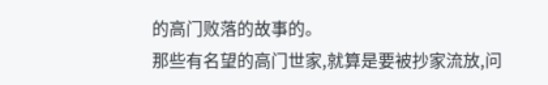的高门败落的故事的。
那些有名望的高门世家,就算是要被抄家流放,问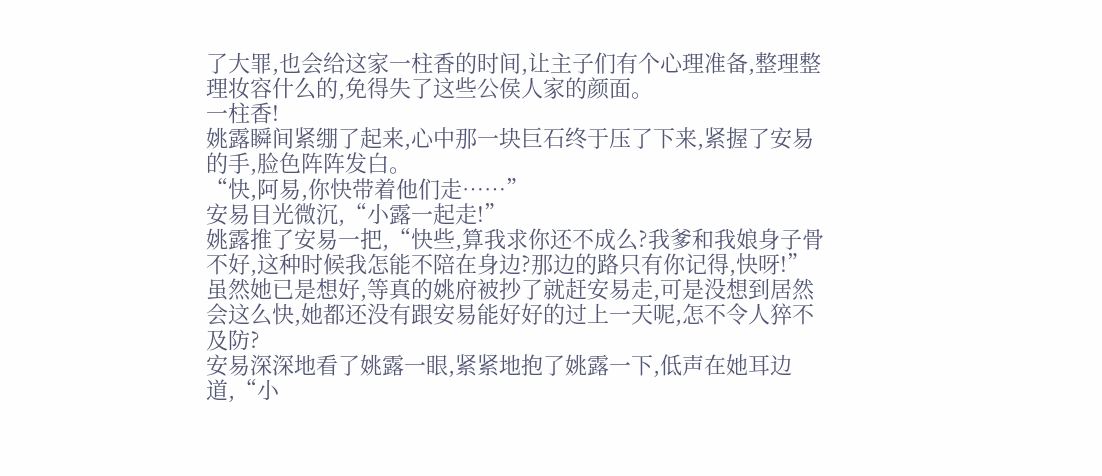了大罪,也会给这家一柱香的时间,让主子们有个心理准备,整理整理妆容什么的,免得失了这些公侯人家的颜面。
一柱香!
姚露瞬间紧绷了起来,心中那一块巨石终于压了下来,紧握了安易的手,脸色阵阵发白。
“快,阿易,你快带着他们走……”
安易目光微沉,“小露一起走!”
姚露推了安易一把,“快些,算我求你还不成么?我爹和我娘身子骨不好,这种时候我怎能不陪在身边?那边的路只有你记得,快呀!”
虽然她已是想好,等真的姚府被抄了就赶安易走,可是没想到居然会这么快,她都还没有跟安易能好好的过上一天呢,怎不令人猝不及防?
安易深深地看了姚露一眼,紧紧地抱了姚露一下,低声在她耳边道,“小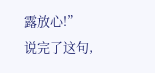露放心!”
说完了这句,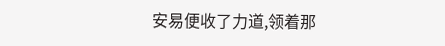安易便收了力道,领着那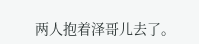两人抱着泽哥儿去了。